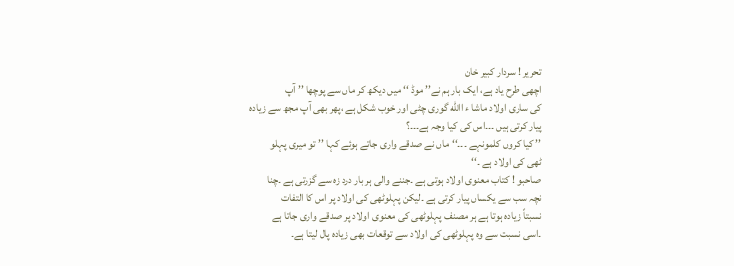تحریر ! سردار کبیر خان
اچھی طرح یاد ہے، ایک بار ہم نے’’ موڈ ‘‘ میں دیکھ کر ماں سے پوچھا ’’ آپ
کی ساری اولاد ماشا ء االله گوری چٹی اور خوب شکل ہے ،پھر بھی آپ مجھ سے زیادہ
پیار کرتی ہیں ۔۔۔اس کی کیا وجہ ہے۔۔۔؟
’’ کیا کروں کلمونہے ۔۔۔‘‘ماں نے صدقے واری جاتے ہوئے کہا ’’ تو میری پہلو
ٹھی کی اولاد ہے ۔‘‘
صاحبو ! کتاب معنوی اولاد ہوتی ہے ۔جننے والی ہر بار درد زہ سے گزرتی ہے ۔چنا
نچہ سب سے یکساں پیار کرتی ہے ۔لیکن پہلوٹھی کی اولاد پر اس کا التفات
نسبتاً زیادہ ہوتا ہے ہر مصنف پہلوٹھی کی معنوی اولاد پر صدقے واری جاتا ہے
۔اسی نسبت سے وہ پہلوٹھی کی اولاد سے توقعات بھی زیادہ پال لیتا ہے۔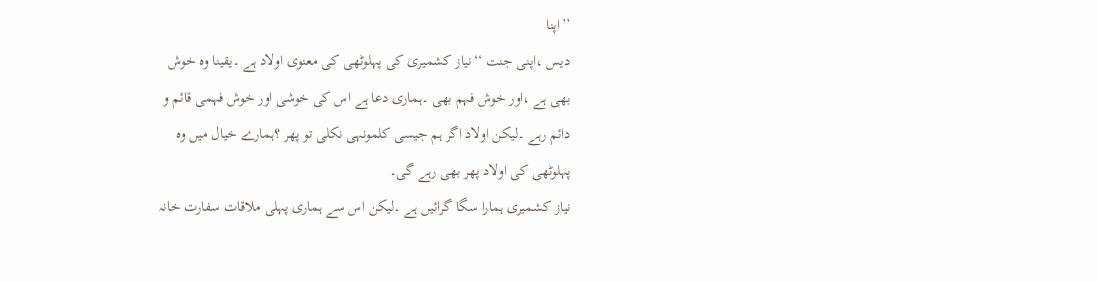’’اپنا
دیس ،اپنی جنت ‘‘نیاز کشمیری کی پہلوٹھی کی معنوی اولاد ہے ۔یقینا وہ خوش
بھی ہے ،اور خوش فہم بھی ۔ہماری دعا ہے اس کی خوشی اور خوش فہمی قائم و
دائم رہے ۔لیکن اولاد اگر ہم جیسی کلمونہی نکلی تو پھر ؟ہمارے خیال میں وہ
پہلوٹھی کی اولاد پھر بھی رہے گی۔
نیاز کشمیری ہمارا سگا گرائیں ہے ۔لیکن اس سے ہماری پہلی ملاقات سفارت خانہ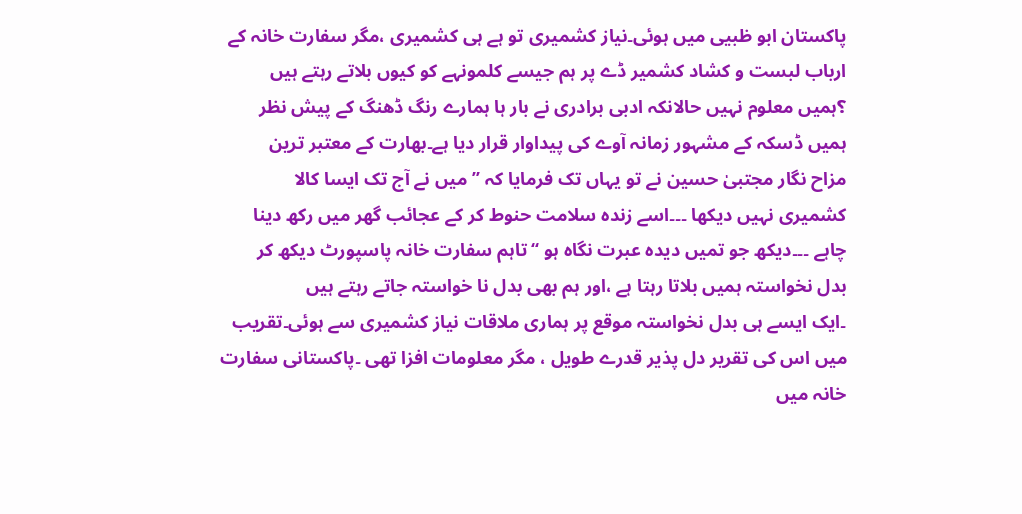پاکستان ابو ظبیی میں ہوئی۔نیاز کشمیری تو ہے ہی کشمیری ،مگر سفارت خانہ کے
ارباب لبست و کشاد کشمیر ڈے پر ہم جیسے کلمونہے کو کیوں بلاتے رہتے ہیں
؟ہمیں معلوم نہیں حالانکہ ادبی برادری نے بار ہا ہمارے رنگ ڈھنگ کے پیش نظر
ہمیں ڈسکہ کے مشہور زمانہ آوے کی پیداوار قرار دیا ہے۔بھارت کے معتبر ترین
مزاح نگار مجتبیٰ حسین نے تو یہاں تک فرمایا کہ ’’میں نے آج تک ایسا کالا
کشمیری نہیں دیکھا ۔۔۔اسے زندہ سلامت حنوط کر کے عجائب گھر میں رکھ دینا
چاہے ۔۔۔دیکھ جو تمیں دیدہ عبرت نگاہ ہو ‘‘تاہم سفارت خانہ پاسپورٹ دیکھ کر
بدل نخواستہ ہمیں بلاتا رہتا ہے ،اور ہم بھی بدل نا خواستہ جاتے رہتے ہیں
۔ایک ایسے ہی بدل نخواستہ موقع پر ہماری ملاقات نیاز کشمیری سے ہوئی۔تقریب
میں اس کی تقریر دل پذیر قدرے طویل ، مگر معلومات افزا تھی ۔پاکستانی سفارت
خانہ میں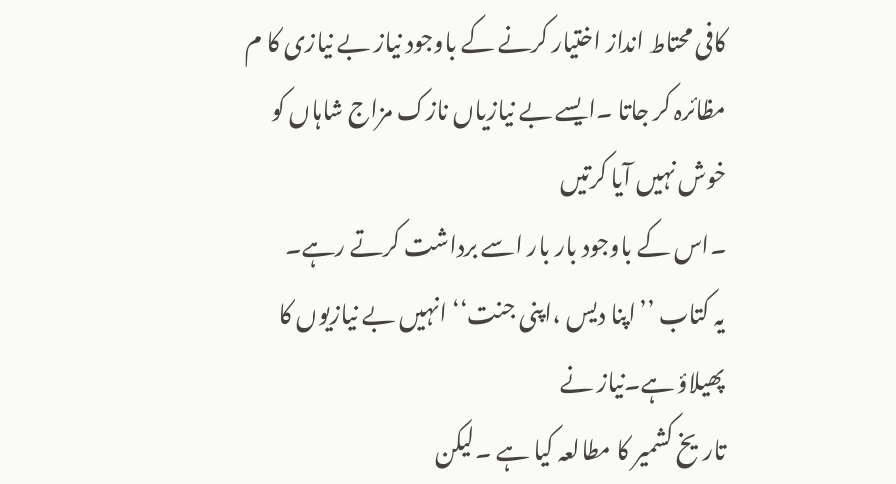کافی محتاط انداز اختیار کرنے کے باوجود نیاز بے نیازی کا م
مظائرہ کر جاتا ۔ایسے بے نیازیاں نازک مزاج شاہاں کو خوش نہیں آیا کرتیں
۔اس کے باوجود بار بار اسے برداشت کرتے رہے۔
یہ کتاب ’’اپنا دیس ،اپنی جنت‘‘ انہیں بے نیازیوں کا پھیلاؤ ہے۔نیاز نے
تاریخ کشمیر کا مطالعہ کیا ہے ۔لیکن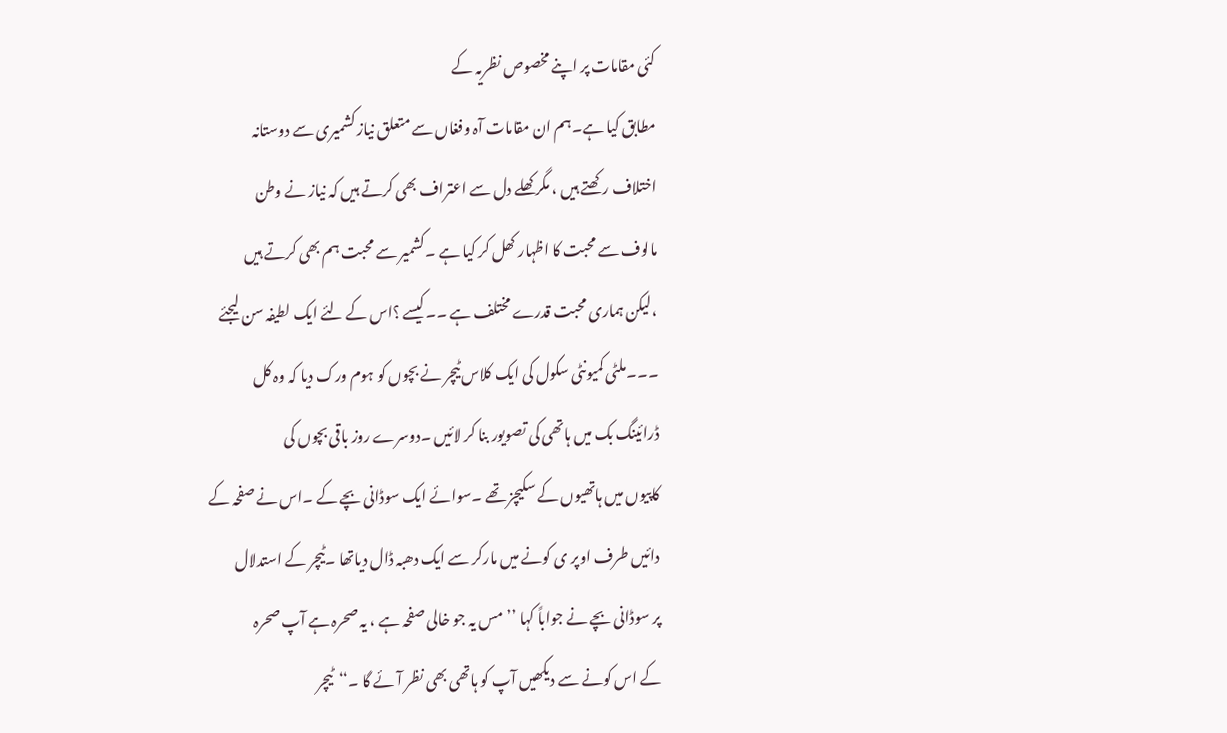کئی مقامات پر اپنے مخصوص نظریہ کے
مطابق کیا ہے۔ہم ان مقامات آہ وفغاں سے متعلق نیاز کشمیری سے دوستانہ
اختلاف رکھتے ہیں ، مگر کھلے دل سے اعتراف بھی کرتے ہیں کہ نیاز نے وطن
مالوف سے محبت کا اظہار کھل کر کیا ہے ۔کشمیر سے محبت ہم بھی کرتے ہیں
،لیکن ہماری محبت قدرے مختلف ہے ۔۔کیسے ؟اس کے لئے ایک لطیفہ سن لیجئے
۔۔۔ملٹی کمیونٹی سکول کی ایک کلاس ٹیچر نے بچوں کو ہوم ورک دیا کہ وہ کل
ڈرائینگ بک میں ہاتھی کی تصویور بنا کر لائیں ۔دوسرے روز باقی بچوں کی
کاپیوں میں ہاتھیوں کے سکیچز تھے ۔سوائے ایک سوڈانی بچے کے ۔اس نے صفحہ کے
دائیں طرف اوپر ی کونے میں مارکر سے ایک دھبہ ڈال دیاتھا ۔ٹیچر کے استدلال
پر سوڈانی بچے نے جواباً کہا ’’مس یہ جو خالی صفحہ ہے ، یہ صحرہ ہے آپ صحرہ
کے اس کونے سے دیکھیں آپ کو ہاتھی بھی نظر آئے گا ۔‘‘ٹیچر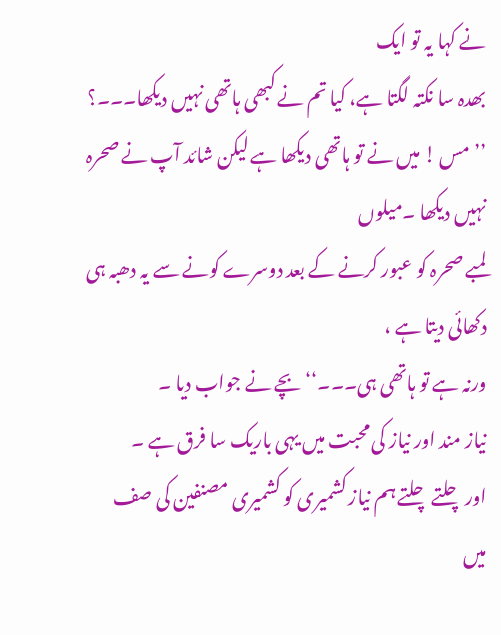نے کہا یہ تو ایک
بھدہ سا نکتہ لگتا ہے، کیا تم نے کبھی ہاتھی نہیں دیکھا۔۔۔؟
’’مس ! میں نے تو ہاتھی دیکھا ہے لیکن شائد آپ نے صحرہ نہیں دیکھا ۔میلوں
لمبے صحرہ کو عبور کرنے کے بعد دوسرے کونے سے یہ دھبہ ہی دکھائی دیتا ہے ،
ورنہ ہے تو ہاتھی ہی۔۔۔‘‘بچے نے جواب دیا ۔
نیاز مند اور نیاز کی محبت میں یہی باریک سا فرق ہے ۔
اور چلتے چلتے ہم نیاز کشمیری کو کشمیری مصنفین کی صف میں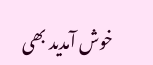خوش آمدید بھی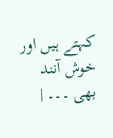کہتے ہیں اور خوش آنند بھی ۔۔۔ |